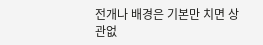전개나 배경은 기본만 치면 상관없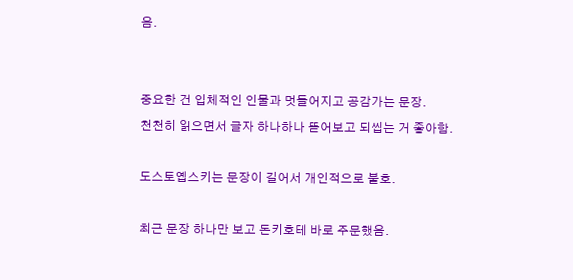음.


중요한 건 입체적인 인물과 멋들어지고 공감가는 문장.
천천히 읽으면서 글자 하나하나 뜯어보고 되씹는 거 좋아함.

도스토옙스키는 문장이 길어서 개인적으로 불호.

최근 문장 하나만 보고 돈키호테 바로 주문했음.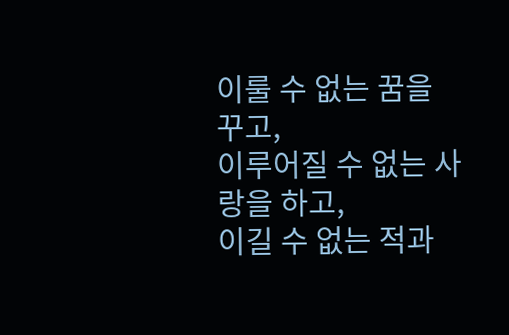이룰 수 없는 꿈을 꾸고,
이루어질 수 없는 사랑을 하고,
이길 수 없는 적과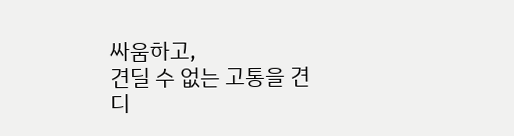싸움하고,
견딜 수 없는 고통을 견디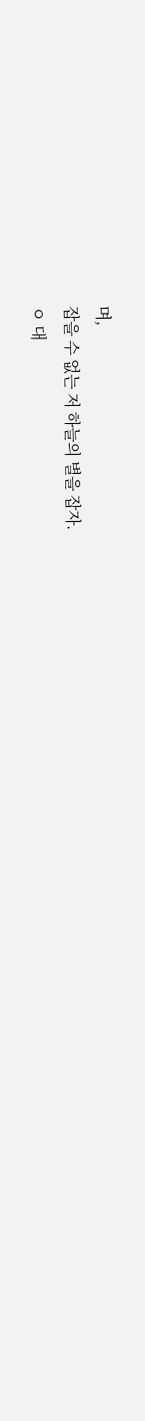며,
잡을 수 없는 저 하늘의 별을 잡자.
ㅇ 대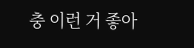충 이런 거 좋아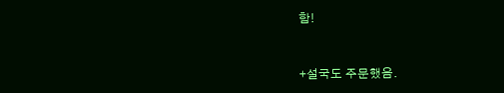함!


+설국도 주문했음.